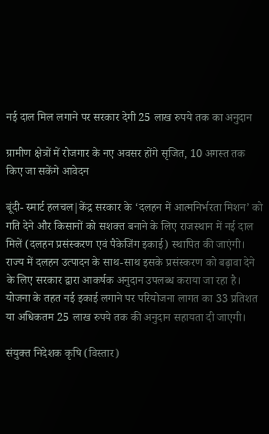नई दाल मिल लगाने पर सरकार देगी 25 लाख रुपये तक का अनुदान

ग्रामीण क्षेत्रों में रोजगार के नए अवसर होंगे सृजित, 10 अगस्त तक किए जा सकेंगे आवेदन

बूंदी- स्मार्ट हलचल|केंद्र सरकार के ‘दलहन में आत्मनिर्भरता मिशन’ को गति देने और किसानों को सशक्त बनाने के लिए राजस्थान में नई दाल मिलें (दलहन प्रसंस्करण एवं पैकेजिंग इकाई) स्थापित की जाएंगी। राज्य में दलहन उत्पादन के साथ-साथ इसके प्रसंस्करण को बढ़ावा देने के लिए सरकार द्वारा आकर्षक अनुदान उपलब्ध कराया जा रहा है। योजना के तहत नई इकाई लगाने पर परियोजना लागत का 33 प्रतिशत या अधिकतम 25 लाख रुपये तक की अनुदान सहायता दी जाएगी।

संयुक्त निदेशक कृषि (विस्तार)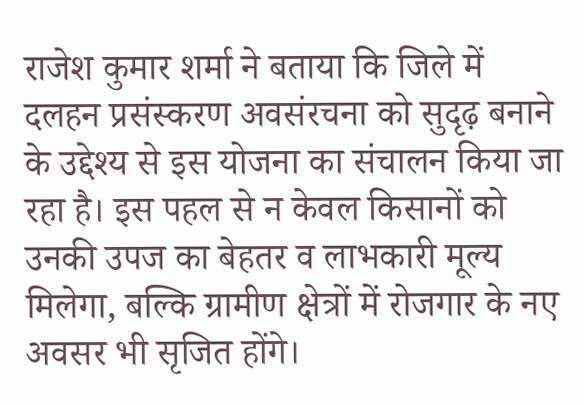राजेश कुमार शर्मा ने बताया कि जिले में दलहन प्रसंस्करण अवसंरचना को सुदृढ़ बनाने के उद्देश्य से इस योजना का संचालन किया जा रहा है। इस पहल से न केवल किसानों को उनकी उपज का बेहतर व लाभकारी मूल्य मिलेगा, बल्कि ग्रामीण क्षेत्रों में रोजगार के नए अवसर भी सृजित होंगे।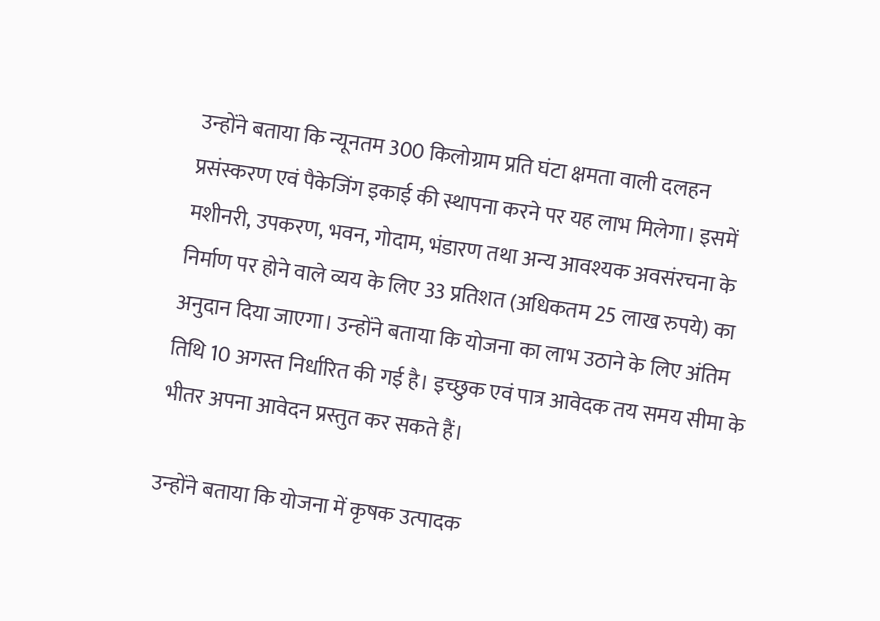उन्‍होंने बताया कि न्यूनतम 300 किलोग्राम प्रति घंटा क्षमता वाली दलहन प्रसंस्करण एवं पैकेजिंग इकाई की स्थापना करने पर यह लाभ मिलेगा। इसमें मशीनरी, उपकरण, भवन, गोदाम, भंडारण तथा अन्य आवश्यक अवसंरचना के निर्माण पर होने वाले व्यय के लिए 33 प्रतिशत (अधिकतम 25 लाख रुपये) का अनुदान दिया जाएगा। उन्‍होंने बताया कि योजना का लाभ उठाने के लिए अंतिम तिथि 10 अगस्त निर्धारित की गई है। इच्छुक एवं पात्र आवेदक तय समय सीमा के भीतर अपना आवेदन प्रस्तुत कर सकते हैं।

उन्‍होंने बताया कि योजना में कृषक उत्पादक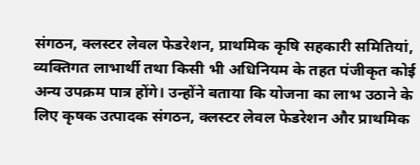संगठन, क्लस्टर लेवल फेडरेशन, प्राथमिक कृषि सहकारी समितियां, व्यक्तिगत लाभार्थी तथा किसी भी अधिनियम के तहत पंजीकृत कोई अन्य उपक्रम पात्र होंगे। उन्‍होंने बताया कि योजना का लाभ उठाने के लिए कृषक उत्पादक संगठन, क्लस्टर लेवल फेडरेशन और प्राथमिक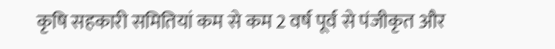कृषि सहकारी समितियां कम से कम 2 वर्ष पूर्व से पंजीकृत और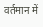वर्तमान में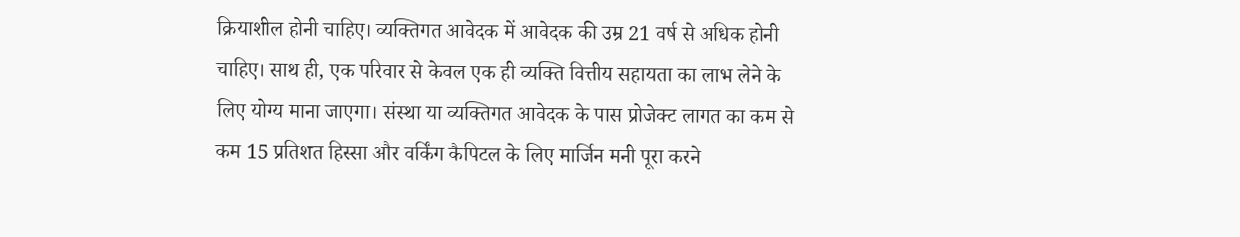क्रियाशील होनी चाहिए। व्यक्तिगत आवेदक में आवेदक की उम्र 21 वर्ष से अधिक होनी चाहिए। साथ ही, एक परिवार से केवल एक ही व्यक्ति वित्तीय सहायता का लाभ लेने के लिए योग्य माना जाएगा। संस्था या व्यक्तिगत आवेदक के पास प्रोजेक्ट लागत का कम से कम 15 प्रतिशत हिस्सा और वर्किंग कैपिटल के लिए मार्जिन मनी पूरा करने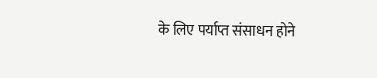के लिए पर्याप्त संसाधन होने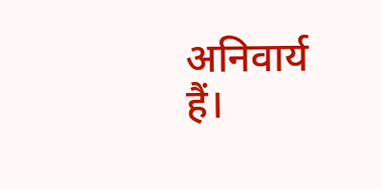अनिवार्य हैं।